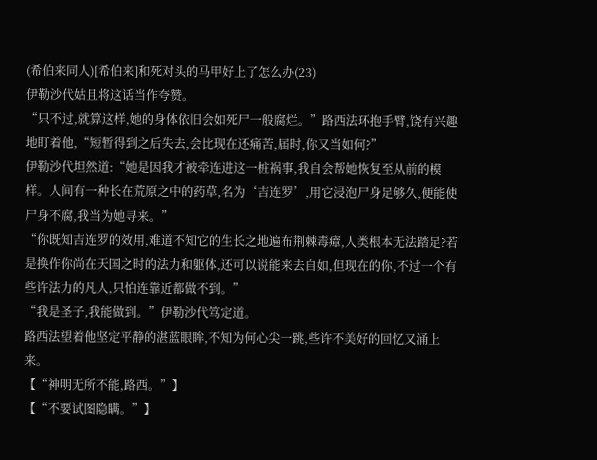(希伯来同人)[希伯来]和死对头的马甲好上了怎么办(23)
伊勒沙代姑且将这话当作夸赞。
“只不过,就算这样,她的身体依旧会如死尸一般腐烂。”路西法环抱手臂,饶有兴趣地盯着他,“短暂得到之后失去,会比现在还痛苦,届时,你又当如何?”
伊勒沙代坦然道:“她是因我才被牵连进这一桩祸事,我自会帮她恢复至从前的模样。人间有一种长在荒原之中的药草,名为‘吉连罗’,用它浸泡尸身足够久,便能使尸身不腐,我当为她寻来。”
“你既知吉连罗的效用,难道不知它的生长之地遍布荆棘毒瘴,人类根本无法踏足?若是换作你尚在天国之时的法力和躯体,还可以说能来去自如,但现在的你,不过一个有些许法力的凡人,只怕连靠近都做不到。”
“我是圣子,我能做到。”伊勒沙代笃定道。
路西法望着他坚定平静的湛蓝眼眸,不知为何心尖一跳,些许不美好的回忆又涌上来。
【“神明无所不能,路西。”】
【“不要试图隐瞒。”】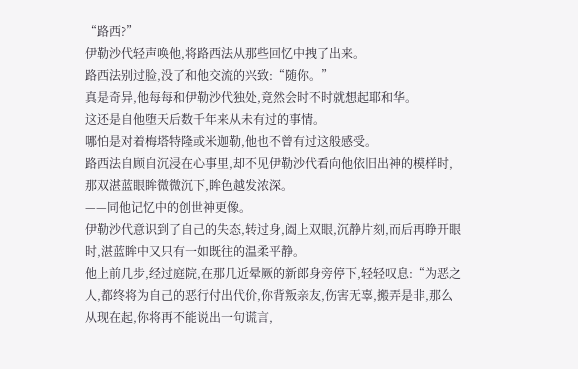“路西?”
伊勒沙代轻声唤他,将路西法从那些回忆中拽了出来。
路西法别过脸,没了和他交流的兴致:“随你。”
真是奇异,他每每和伊勒沙代独处,竟然会时不时就想起耶和华。
这还是自他堕天后数千年来从未有过的事情。
哪怕是对着梅塔特隆或米迦勒,他也不曾有过这般感受。
路西法自顾自沉浸在心事里,却不见伊勒沙代看向他依旧出神的模样时,那双湛蓝眼眸微微沉下,眸色越发浓深。
——同他记忆中的创世神更像。
伊勒沙代意识到了自己的失态,转过身,阖上双眼,沉静片刻,而后再睁开眼时,湛蓝眸中又只有一如既往的温柔平静。
他上前几步,经过庭院,在那几近晕厥的新郎身旁停下,轻轻叹息:“为恶之人,都终将为自己的恶行付出代价,你背叛亲友,伤害无辜,搬弄是非,那么从现在起,你将再不能说出一句谎言,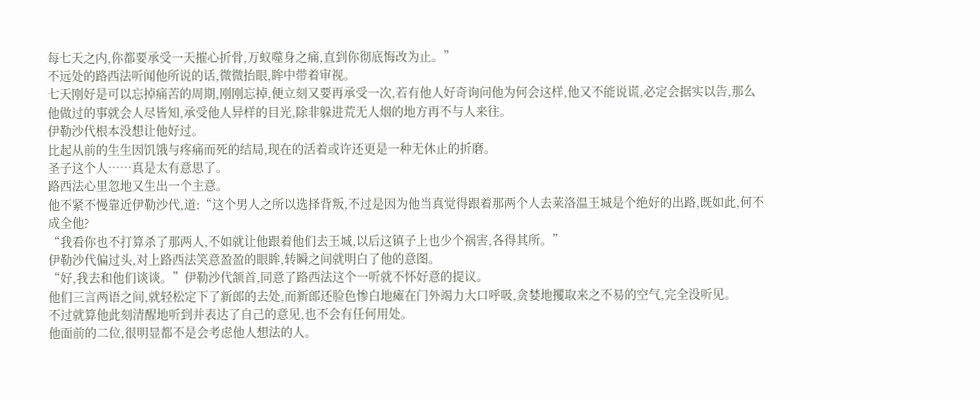每七天之内,你都要承受一天摧心折骨,万蚁噬身之痛,直到你彻底悔改为止。”
不远处的路西法听闻他所说的话,微微抬眼,眸中带着审视。
七天刚好是可以忘掉痛苦的周期,刚刚忘掉,便立刻又要再承受一次,若有他人好奇询问他为何会这样,他又不能说谎,必定会据实以告,那么他做过的事就会人尽皆知,承受他人异样的目光,除非躲进荒无人烟的地方再不与人来往。
伊勒沙代根本没想让他好过。
比起从前的生生因饥饿与疼痛而死的结局,现在的活着或许还更是一种无休止的折磨。
圣子这个人……真是太有意思了。
路西法心里忽地又生出一个主意。
他不紧不慢靠近伊勒沙代,道:“这个男人之所以选择背叛,不过是因为他当真觉得跟着那两个人去莱洛温王城是个绝好的出路,既如此,何不成全他?
“我看你也不打算杀了那两人,不如就让他跟着他们去王城,以后这镇子上也少个祸害,各得其所。”
伊勒沙代偏过头,对上路西法笑意盈盈的眼眸,转瞬之间就明白了他的意图。
“好,我去和他们谈谈。”伊勒沙代颔首,同意了路西法这个一听就不怀好意的提议。
他们三言两语之间,就轻松定下了新郎的去处,而新郎还脸色惨白地瘫在门外竭力大口呼吸,贪婪地攫取来之不易的空气,完全没听见。
不过就算他此刻清醒地听到并表达了自己的意见,也不会有任何用处。
他面前的二位,很明显都不是会考虑他人想法的人。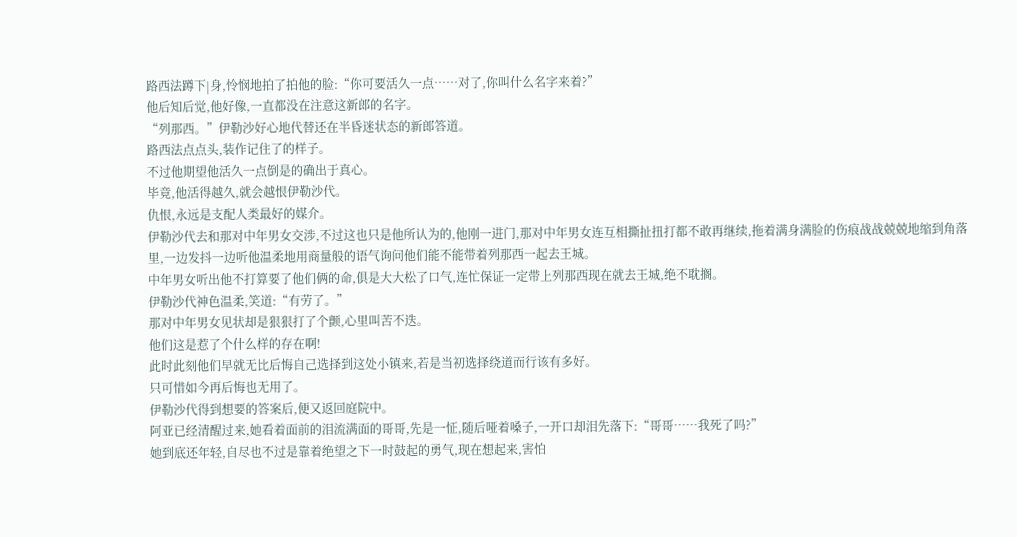路西法蹲下|身,怜悯地拍了拍他的脸:“你可要活久一点……对了,你叫什么名字来着?”
他后知后觉,他好像,一直都没在注意这新郎的名字。
“列那西。”伊勒沙好心地代替还在半昏迷状态的新郎答道。
路西法点点头,装作记住了的样子。
不过他期望他活久一点倒是的确出于真心。
毕竟,他活得越久,就会越恨伊勒沙代。
仇恨,永远是支配人类最好的媒介。
伊勒沙代去和那对中年男女交涉,不过这也只是他所认为的,他刚一进门,那对中年男女连互相撕扯扭打都不敢再继续,拖着满身满脸的伤痕战战兢兢地缩到角落里,一边发抖一边听他温柔地用商量般的语气询问他们能不能带着列那西一起去王城。
中年男女听出他不打算要了他们俩的命,俱是大大松了口气,连忙保证一定带上列那西现在就去王城,绝不耽搁。
伊勒沙代神色温柔,笑道:“有劳了。”
那对中年男女见状却是狠狠打了个颤,心里叫苦不迭。
他们这是惹了个什么样的存在啊!
此时此刻他们早就无比后悔自己选择到这处小镇来,若是当初选择绕道而行该有多好。
只可惜如今再后悔也无用了。
伊勒沙代得到想要的答案后,便又返回庭院中。
阿亚已经清醒过来,她看着面前的泪流满面的哥哥,先是一怔,随后哑着嗓子,一开口却泪先落下:“哥哥……我死了吗?”
她到底还年轻,自尽也不过是靠着绝望之下一时鼓起的勇气,现在想起来,害怕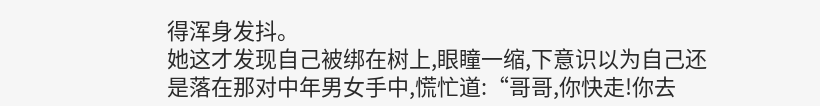得浑身发抖。
她这才发现自己被绑在树上,眼瞳一缩,下意识以为自己还是落在那对中年男女手中,慌忙道:“哥哥,你快走!你去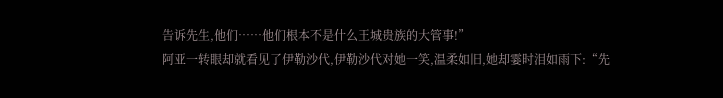告诉先生,他们……他们根本不是什么王城贵族的大管事!”
阿亚一转眼却就看见了伊勒沙代,伊勒沙代对她一笑,温柔如旧,她却霎时泪如雨下:“先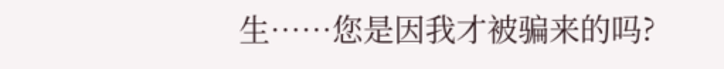生……您是因我才被骗来的吗?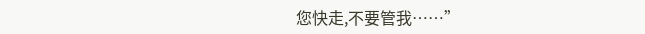您快走,不要管我……”